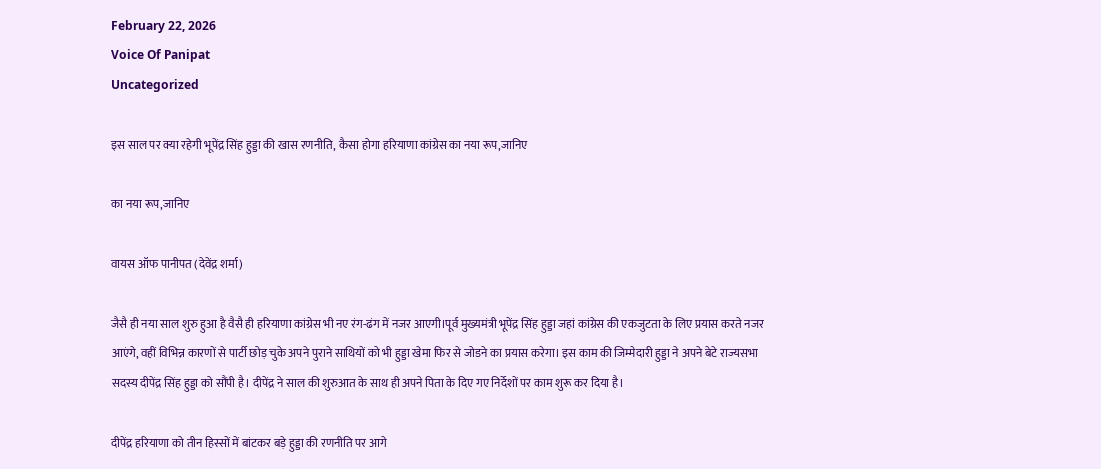February 22, 2026
Voice Of Panipat
Uncategorized

इस साल पर क्या रहेगी भूपेंद्र सिंह हुड्डा की खास रणनीति, कैसा होगा हरियाणा कांग्रेस का नया रूप,जानिए

का नया रूप,जानिए

वायस ऑफ पानीपत (देवेंद्र शर्मा)

जैसै ही नया साल शुरु हुआ है वैसै ही हरियाणा कांग्रेस भी नए रंग-ढंग में नजर आएगी।पूर्व मुख्यमंत्री भूपेंद्र सिंह हुड्डा जहां कांग्रेस की एकजुटता के लिए प्रयास करते नजर आएंगे, वहीं विभिन्न कारणों से पार्टी छोड़ चुके अपने पुराने साथियों को भी हुड्डा खेमा फिर से जोडने का प्रयास करेगा। इस काम की जिम्मेदारी हुड्डा ने अपने बेटे राज्यसभा सदस्य दीपेंद्र सिंह हुड्डा को सौंपी है। दीपेंद्र ने साल की शुरुआत के साथ ही अपने पिता के दिए गए निर्देशों पर काम शुरू कर दिया है।

दीपेंद्र हरियाणा को तीन हिस्सों में बांटकर बड़े हुड्डा की रणनीति पर आगे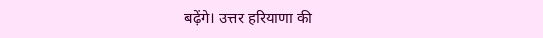बढ़ेंगे। उत्तर हरियाणा की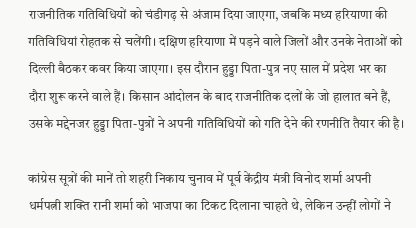राजनीतिक गतिविधियों को चंडीगढ़ से अंजाम दिया जाएगा, जबकि मध्य हरियाणा की गतिविधियां रोहतक से चलेंगी। दक्षिण हरियाणा में पड़ने वाले जिलों और उनके नेताओं को दिल्ली बैठकर कवर किया जाएगा। इस दौरान हुड्डा पिता-पुत्र नए साल में प्रदेश भर का दौरा शुरू करने वाले हैं। किसान आंदोलन के बाद राजनीतिक दलों के जो हालात बने हैं, उसके मद्देनजर हुड्डा पिता-पुत्रों ने अपनी गतिविधियों को गति देने की रणनीति तैयार की है।

कांग्रेस सूत्रों की मानें तो शहरी निकाय चुनाव में पूर्व केंद्रीय मंत्री विनोद शर्मा अपनी धर्मपत्नी शक्ति रानी शर्मा को भाजपा का टिकट दिलाना चाहते थे, लेकिन उन्हीं लोगों ने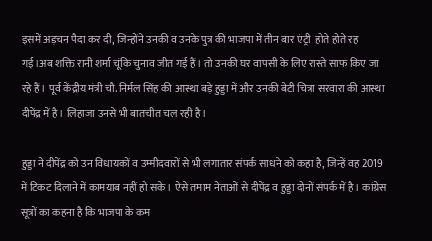इसमें अड़चन पैदा कर दी, जिन्होंने उनकी व उनके पुत्र की भाजपा में तीन बार एंट्री  होते होते रह गई।अब शक्ति रानी शर्मा चूंकि चुनाव जीत गई हैं। तो उनकी घर वापसी के लिए रास्ते साफ किए जा रहे हैं। पूर्व केंद्रीय मंत्री चौ. निर्मल सिंह की आस्था बड़े हुड्डा में और उनकी बेटी चित्रा सरवारा की आस्था दीपेंद्र में है। लिहाजा उनसे भी बातचीत चल रही है।

हुड्डा ने दीपेंद्र को उन विधायकों व उम्मीदवारों से भी लगातार संपर्क साधने को कहा है, जिन्हें वह 2019 में टिकट दिलाने में कामयाब नहीं हो सके। ऐसे तमाम नेताओं से दीपेंद्र व हुड्डा दोनों संपर्क में है। कांग्रेस सूत्रों का कहना है कि भाजपा के कम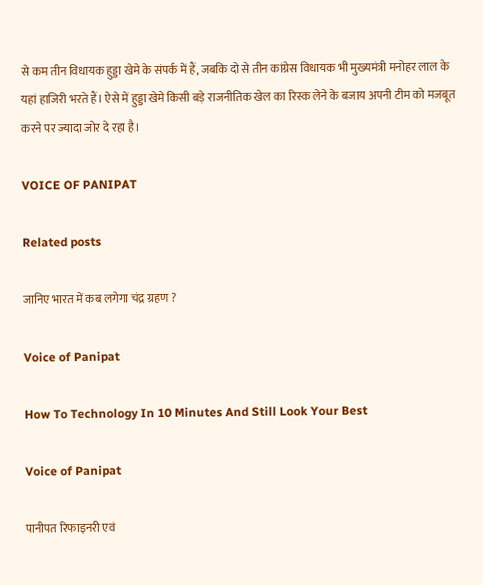से कम तीन विधायक हुड्डा खेमे के संपर्क में हैं, जबकि दो से तीन कांग्रेस विधायक भी मुख्यमंत्री मनोहर लाल के यहां हाजिरी भरते हैं। ऐसे में हुड्डा खेमे किसी बड़े राजनीतिक खेल का रिस्क लेने के बजाय अपनी टीम को मजबूत करने पर ज्यादा जोर दे रहा है।

VOICE OF PANIPAT

Related posts

जानिए भारत में कब लगेगा चंद्र ग्रहण ?

Voice of Panipat

How To Technology In 10 Minutes And Still Look Your Best

Voice of Panipat

पानीपत रिफाइनरी एवं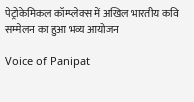पेट्रोकेमिकल कॉम्प्लेक्स में अखिल भारतीय कवि सम्मेलन का हुआ भव्य आयोजन

Voice of Panipat